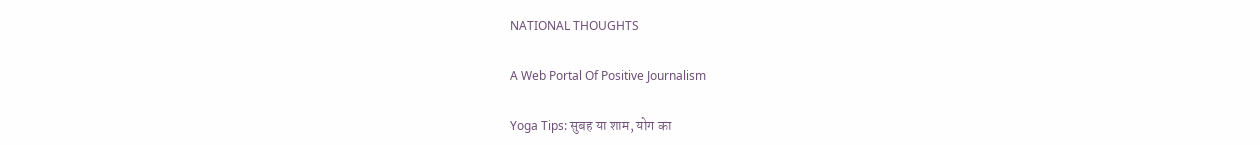NATIONAL THOUGHTS

A Web Portal Of Positive Journalism

Yoga Tips: सुबह या शाम, योग का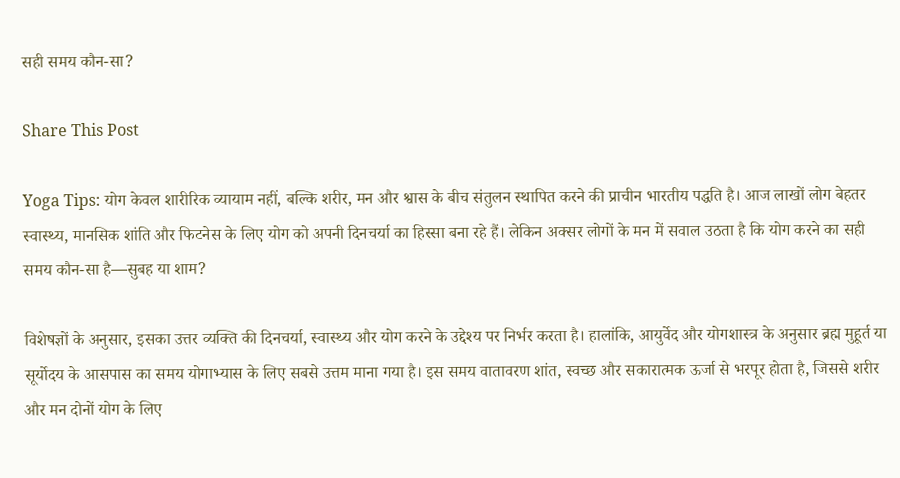सही समय कौन-सा?

Share This Post

Yoga Tips: योग केवल शारीरिक व्यायाम नहीं, बल्कि शरीर, मन और श्वास के बीच संतुलन स्थापित करने की प्राचीन भारतीय पद्धति है। आज लाखों लोग बेहतर स्वास्थ्य, मानसिक शांति और फिटनेस के लिए योग को अपनी दिनचर्या का हिस्सा बना रहे हैं। लेकिन अक्सर लोगों के मन में सवाल उठता है कि योग करने का सही समय कौन-सा है—सुबह या शाम?

विशेषज्ञों के अनुसार, इसका उत्तर व्यक्ति की दिनचर्या, स्वास्थ्य और योग करने के उद्देश्य पर निर्भर करता है। हालांकि, आयुर्वेद और योगशास्त्र के अनुसार ब्रह्म मुहूर्त या सूर्योदय के आसपास का समय योगाभ्यास के लिए सबसे उत्तम माना गया है। इस समय वातावरण शांत, स्वच्छ और सकारात्मक ऊर्जा से भरपूर होता है, जिससे शरीर और मन दोनों योग के लिए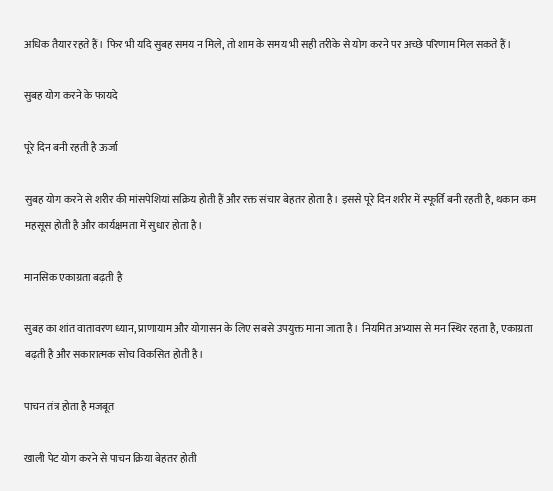अधिक तैयार रहते हैं। फिर भी यदि सुबह समय न मिले, तो शाम के समय भी सही तरीके से योग करने पर अच्छे परिणाम मिल सकते हैं।

सुबह योग करने के फायदे

पूरे दिन बनी रहती है ऊर्जा

सुबह योग करने से शरीर की मांसपेशियां सक्रिय होती हैं और रक्त संचार बेहतर होता है। इससे पूरे दिन शरीर में स्फूर्ति बनी रहती है, थकान कम महसूस होती है और कार्यक्षमता में सुधार होता है।

मानसिक एकाग्रता बढ़ती है

सुबह का शांत वातावरण ध्यान, प्राणायाम और योगासन के लिए सबसे उपयुक्त माना जाता है। नियमित अभ्यास से मन स्थिर रहता है, एकाग्रता बढ़ती है और सकारात्मक सोच विकसित होती है।

पाचन तंत्र होता है मजबूत

खाली पेट योग करने से पाचन क्रिया बेहतर होती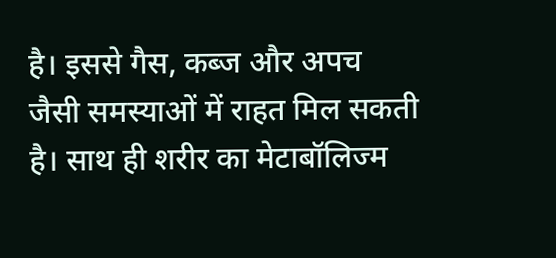है। इससे गैस, कब्ज और अपच जैसी समस्याओं में राहत मिल सकती है। साथ ही शरीर का मेटाबॉलिज्म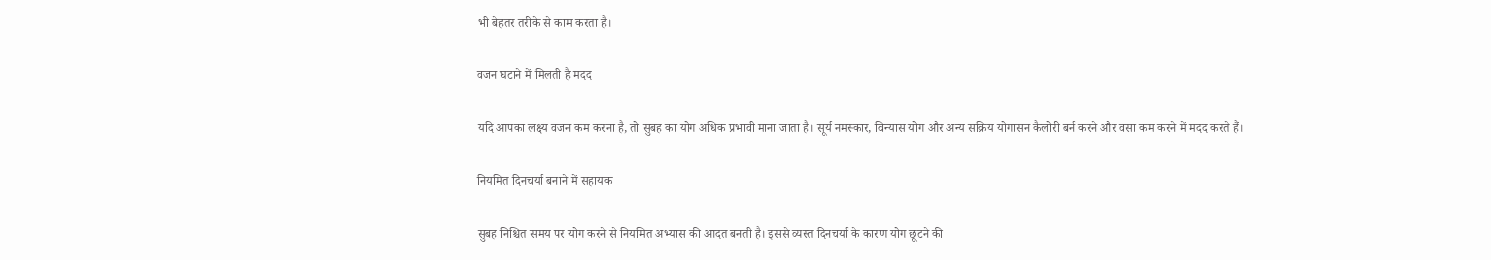भी बेहतर तरीके से काम करता है।

वजन घटाने में मिलती है मदद

यदि आपका लक्ष्य वजन कम करना है, तो सुबह का योग अधिक प्रभावी माना जाता है। सूर्य नमस्कार, विन्यास योग और अन्य सक्रिय योगासन कैलोरी बर्न करने और वसा कम करने में मदद करते हैं।

नियमित दिनचर्या बनाने में सहायक

सुबह निश्चित समय पर योग करने से नियमित अभ्यास की आदत बनती है। इससे व्यस्त दिनचर्या के कारण योग छूटने की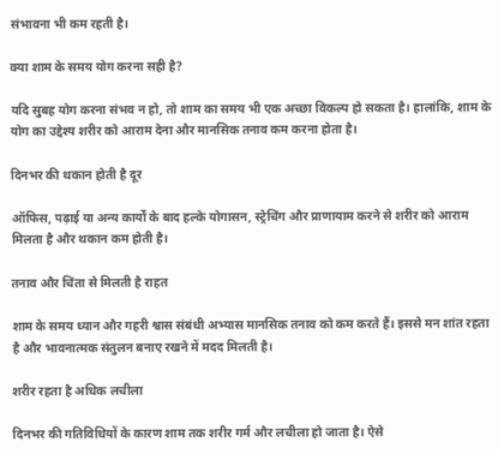संभावना भी कम रहती है।

क्या शाम के समय योग करना सही है?

यदि सुबह योग करना संभव न हो, तो शाम का समय भी एक अच्छा विकल्प हो सकता है। हालांकि, शाम के योग का उद्देश्य शरीर को आराम देना और मानसिक तनाव कम करना होता है।

दिनभर की थकान होती है दूर

ऑफिस, पढ़ाई या अन्य कार्यों के बाद हल्के योगासन, स्ट्रेचिंग और प्राणायाम करने से शरीर को आराम मिलता है और थकान कम होती है।

तनाव और चिंता से मिलती है राहत

शाम के समय ध्यान और गहरी श्वास संबंधी अभ्यास मानसिक तनाव को कम करते हैं। इससे मन शांत रहता है और भावनात्मक संतुलन बनाए रखने में मदद मिलती है।

शरीर रहता है अधिक लचीला

दिनभर की गतिविधियों के कारण शाम तक शरीर गर्म और लचीला हो जाता है। ऐसे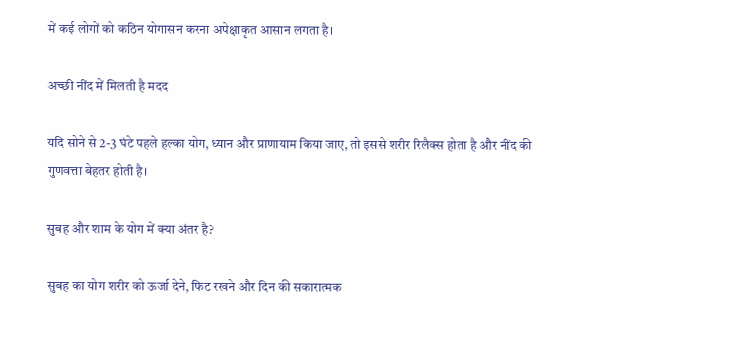में कई लोगों को कठिन योगासन करना अपेक्षाकृत आसान लगता है।

अच्छी नींद में मिलती है मदद

यदि सोने से 2-3 घंटे पहले हल्का योग, ध्यान और प्राणायाम किया जाए, तो इससे शरीर रिलैक्स होता है और नींद की गुणवत्ता बेहतर होती है।

सुबह और शाम के योग में क्या अंतर है?

सुबह का योग शरीर को ऊर्जा देने, फिट रखने और दिन की सकारात्मक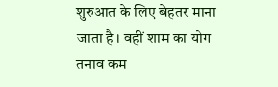शुरुआत के लिए बेहतर माना जाता है। वहीं शाम का योग तनाव कम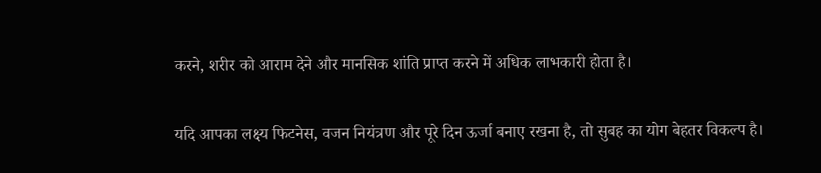करने, शरीर को आराम देने और मानसिक शांति प्राप्त करने में अधिक लाभकारी होता है।

यदि आपका लक्ष्य फिटनेस, वजन नियंत्रण और पूरे दिन ऊर्जा बनाए रखना है, तो सुबह का योग बेहतर विकल्प है।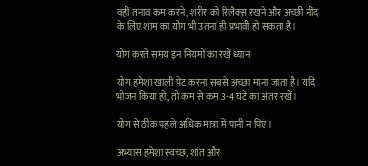वहीं तनाव कम करने, शरीर को रिलैक्स रखने और अच्छी नींद के लिए शाम का योग भी उतना ही प्रभावी हो सकता है।

योग करते समय इन नियमों का रखें ध्यान

योग हमेशा खाली पेट करना सबसे अच्छा माना जाता है। यदि भोजन किया हो, तो कम से कम 3-4 घंटे का अंतर रखें।

योग से ठीक पहले अधिक मात्रा में पानी न पिएं।

अभ्यास हमेशा स्वच्छ, शांत और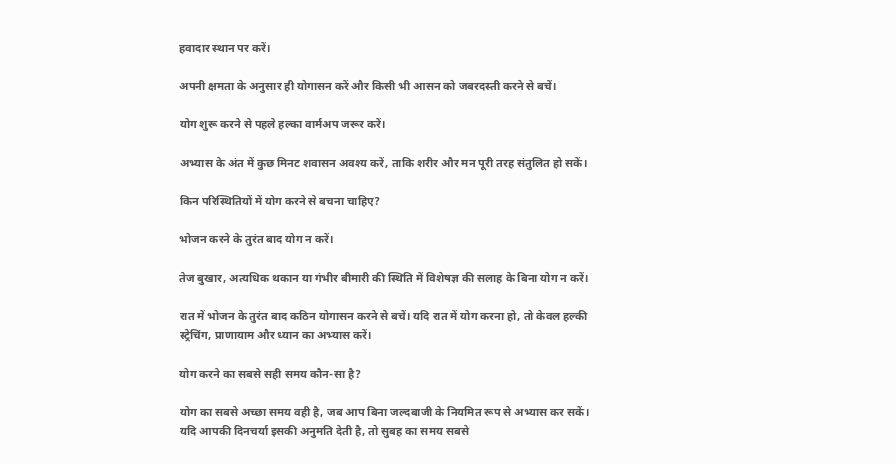हवादार स्थान पर करें।

अपनी क्षमता के अनुसार ही योगासन करें और किसी भी आसन को जबरदस्ती करने से बचें।

योग शुरू करने से पहले हल्का वार्मअप जरूर करें।

अभ्यास के अंत में कुछ मिनट शवासन अवश्य करें, ताकि शरीर और मन पूरी तरह संतुलित हो सकें।

किन परिस्थितियों में योग करने से बचना चाहिए?

भोजन करने के तुरंत बाद योग न करें।

तेज बुखार, अत्यधिक थकान या गंभीर बीमारी की स्थिति में विशेषज्ञ की सलाह के बिना योग न करें।

रात में भोजन के तुरंत बाद कठिन योगासन करने से बचें। यदि रात में योग करना हो, तो केवल हल्की स्ट्रेचिंग, प्राणायाम और ध्यान का अभ्यास करें।

योग करने का सबसे सही समय कौन-सा है?

योग का सबसे अच्छा समय वही है, जब आप बिना जल्दबाजी के नियमित रूप से अभ्यास कर सकें। यदि आपकी दिनचर्या इसकी अनुमति देती है, तो सुबह का समय सबसे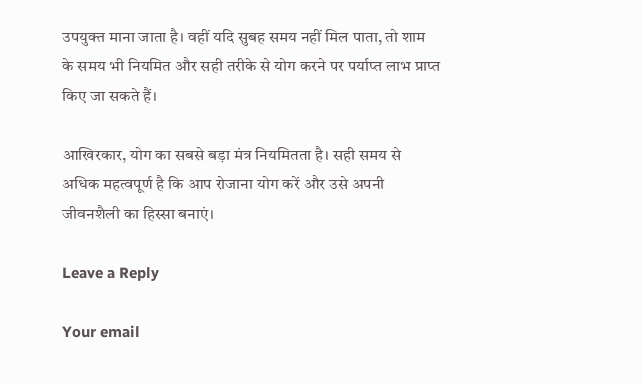उपयुक्त माना जाता है। वहीं यदि सुबह समय नहीं मिल पाता, तो शाम के समय भी नियमित और सही तरीके से योग करने पर पर्याप्त लाभ प्राप्त किए जा सकते हैं।

आखिरकार, योग का सबसे बड़ा मंत्र नियमितता है। सही समय से अधिक महत्वपूर्ण है कि आप रोजाना योग करें और उसे अपनी जीवनशैली का हिस्सा बनाएं।

Leave a Reply

Your email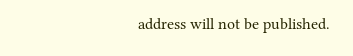address will not be published.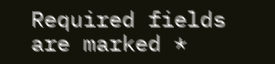Required fields are marked *